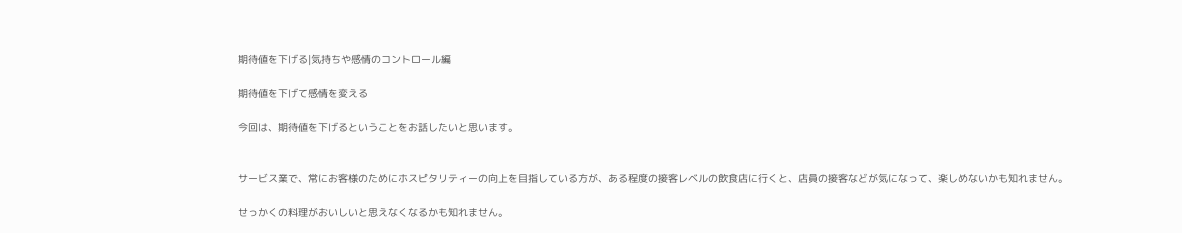期待値を下げる|気持ちや感情のコントロール編

期待値を下げて感情を変える

今回は、期待値を下げるということをお話したいと思います。


サービス業で、常にお客様のためにホスピタリティーの向上を目指している方が、ある程度の接客レベルの飲食店に行くと、店員の接客などが気になって、楽しめないかも知れません。

せっかくの料理がおいしいと思えなくなるかも知れません。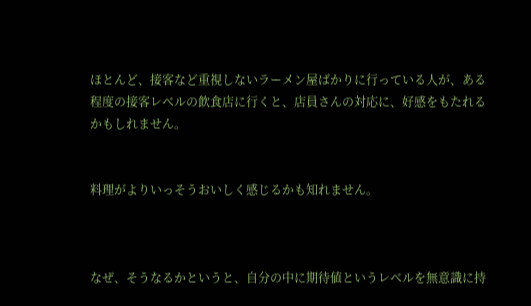ほとんど、接客など重視しないラーメン屋ばかりに行っている人が、ある程度の接客レベルの飲食店に行くと、店員さんの対応に、好感をもたれるかもしれません。


料理がよりいっそうおいしく感じるかも知れません。



なぜ、そうなるかというと、自分の中に期待値というレベルを無意識に持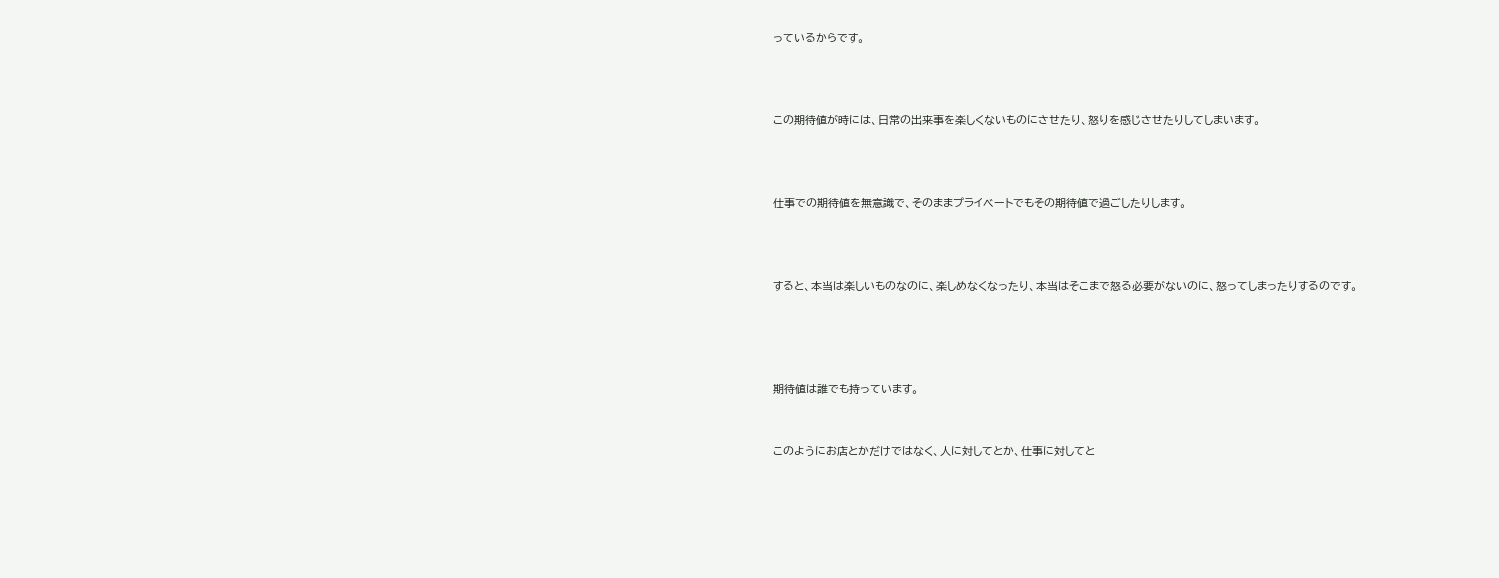っているからです。



この期待値が時には、日常の出来事を楽しくないものにさせたり、怒りを感じさせたりしてしまいます。



仕事での期待値を無意識で、そのままプライベートでもその期待値で過ごしたりします。



すると、本当は楽しいものなのに、楽しめなくなったり、本当はそこまで怒る必要がないのに、怒ってしまったりするのです。




期待値は誰でも持っています。


このようにお店とかだけではなく、人に対してとか、仕事に対してと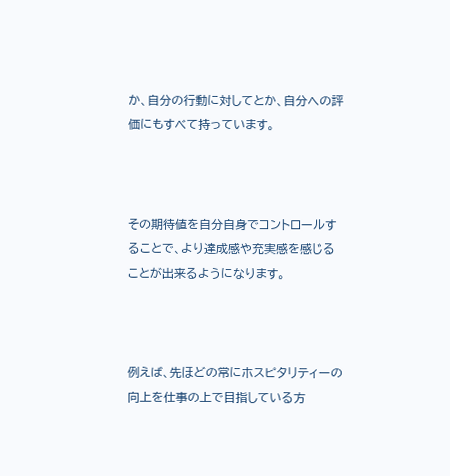か、自分の行動に対してとか、自分への評価にもすべて持っています。



その期待値を自分自身でコントロールすることで、より達成感や充実感を感じることが出来るようになります。



例えば、先ほどの常にホスピタリティーの向上を仕事の上で目指している方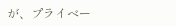が、プライベー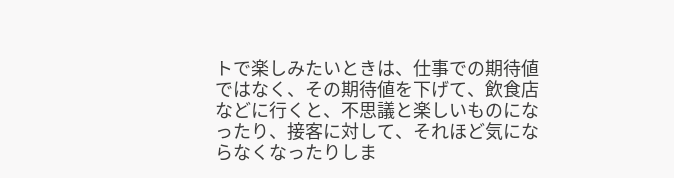トで楽しみたいときは、仕事での期待値ではなく、その期待値を下げて、飲食店などに行くと、不思議と楽しいものになったり、接客に対して、それほど気にならなくなったりしま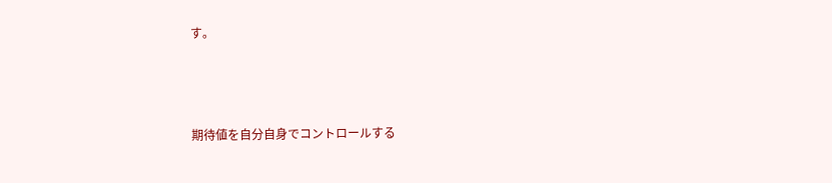す。



期待値を自分自身でコントロールする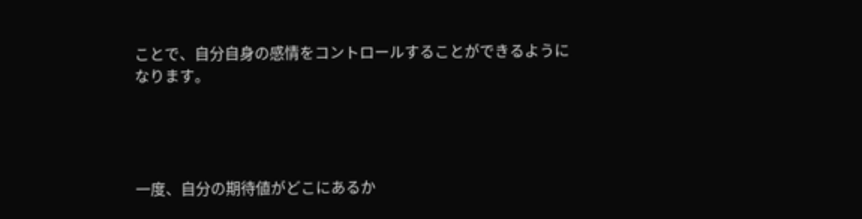ことで、自分自身の感情をコントロールすることができるようになります。




一度、自分の期待値がどこにあるか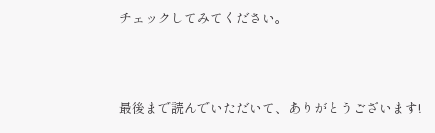チェックしてみてください。



最後まで読んでいただいて、ありがとうございます!